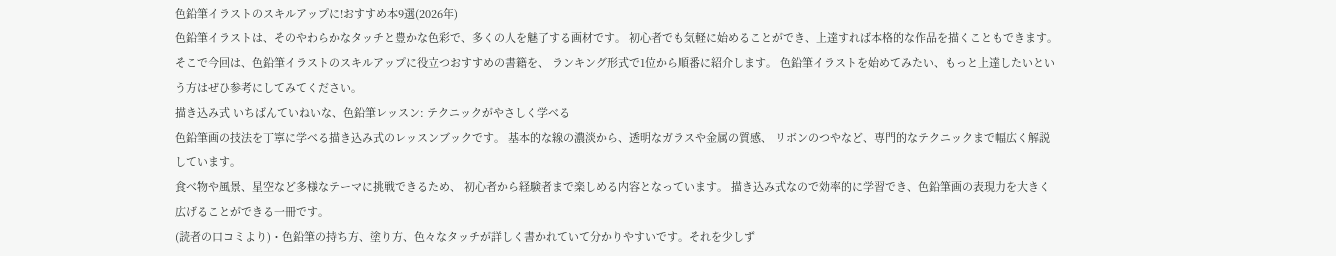色鉛筆イラストのスキルアップに!おすすめ本9選(2026年)
色鉛筆イラストは、そのやわらかなタッチと豊かな色彩で、多くの人を魅了する画材です。 初心者でも気軽に始めることができ、上達すれば本格的な作品を描くこともできます。
そこで今回は、色鉛筆イラストのスキルアップに役立つおすすめの書籍を、 ランキング形式で1位から順番に紹介します。 色鉛筆イラストを始めてみたい、もっと上達したいという方はぜひ参考にしてみてください。
描き込み式 いちばんていねいな、色鉛筆レッスン: テクニックがやさしく学べる
色鉛筆画の技法を丁寧に学べる描き込み式のレッスンブックです。 基本的な線の濃淡から、透明なガラスや金属の質感、 リボンのつやなど、専門的なテクニックまで幅広く解説しています。
食べ物や風景、星空など多様なテーマに挑戦できるため、 初心者から経験者まで楽しめる内容となっています。 描き込み式なので効率的に学習でき、色鉛筆画の表現力を大きく広げることができる一冊です。
(読者の口コミより)・色鉛筆の持ち方、塗り方、色々なタッチが詳しく書かれていて分かりやすいです。それを少しず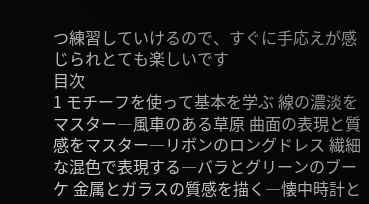つ練習していけるので、すぐに手応えが感じられとても楽しいです
目次
1 モチーフを使って基本を学ぶ 線の濃淡をマスター―風車のある草原 曲面の表現と質感をマスター―リボンのロングドレス 繊細な混色で表現する―バラとグリーンのブーケ 金属とガラスの質感を描く―懐中時計と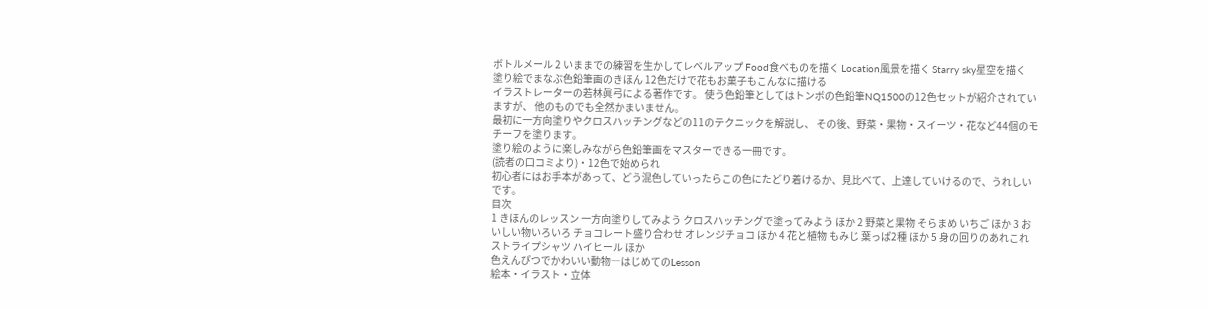ボトルメール 2 いままでの練習を生かしてレベルアップ Food食べものを描く Location風景を描く Starry sky星空を描く
塗り絵でまなぶ色鉛筆画のきほん 12色だけで花もお菓子もこんなに描ける
イラストレーターの若林眞弓による著作です。 使う色鉛筆としてはトンボの色鉛筆NQ1500の12色セットが紹介されていますが、 他のものでも全然かまいません。
最初に一方向塗りやクロスハッチングなどの11のテクニックを解説し、 その後、野菜・果物・スイーツ・花など44個のモチーフを塗ります。
塗り絵のように楽しみながら色鉛筆画をマスターできる一冊です。
(読者の口コミより)・12色で始められ
初心者にはお手本があって、どう混色していったらこの色にたどり着けるか、見比べて、上達していけるので、うれしいです。
目次
1 きほんのレッスン 一方向塗りしてみよう クロスハッチングで塗ってみよう ほか 2 野菜と果物 そらまめ いちご ほか 3 おいしい物いろいろ チョコレート盛り合わせ オレンジチョコ ほか 4 花と植物 もみじ 葉っぱ2種 ほか 5 身の回りのあれこれ ストライプシャツ ハイヒール ほか
色えんぴつでかわいい動物―はじめてのLesson
絵本・イラスト・立体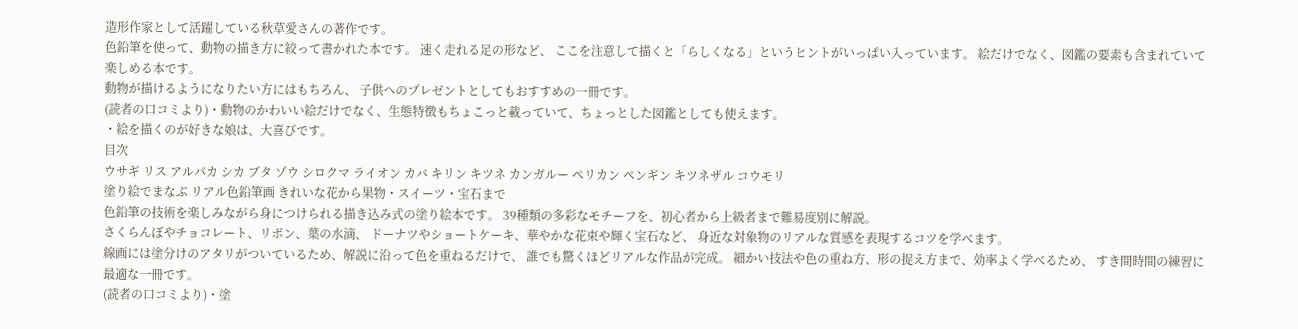造形作家として活躍している秋草愛さんの著作です。
色鉛筆を使って、動物の描き方に絞って書かれた本です。 速く走れる足の形など、 ここを注意して描くと「らしくなる」というヒントがいっぱい入っています。 絵だけでなく、図鑑の要素も含まれていて楽しめる本です。
動物が描けるようになりたい方にはもちろん、 子供へのプレゼントとしてもおすすめの一冊です。
(読者の口コミより)・動物のかわいい絵だけでなく、生態特徴もちょこっと載っていて、ちょっとした図鑑としても使えます。
・絵を描くのが好きな娘は、大喜びです。
目次
ウサギ リス アルパカ シカ ブタ ゾウ シロクマ ライオン カバ キリン キツネ カンガルー ペリカン ペンギン キツネザル コウモリ
塗り絵でまなぶ リアル色鉛筆画 きれいな花から果物・スイーツ・宝石まで
色鉛筆の技術を楽しみながら身につけられる描き込み式の塗り絵本です。 39種類の多彩なモチーフを、初心者から上級者まで難易度別に解説。
さくらんぼやチョコレート、リボン、葉の水滴、 ドーナツやショートケーキ、華やかな花束や輝く宝石など、 身近な対象物のリアルな質感を表現するコツを学べます。
線画には塗分けのアタリがついているため、解説に沿って色を重ねるだけで、 誰でも驚くほどリアルな作品が完成。 細かい技法や色の重ね方、形の捉え方まで、効率よく学べるため、 すき間時間の練習に最適な一冊です。
(読者の口コミより)・塗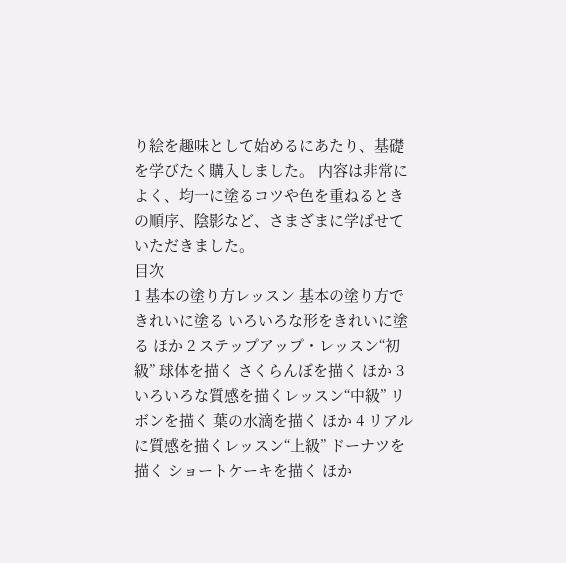り絵を趣味として始めるにあたり、基礎を学びたく購入しました。 内容は非常によく、均一に塗るコツや色を重ねるときの順序、陰影など、さまざまに学ばせていただきました。
目次
1 基本の塗り方レッスン 基本の塗り方できれいに塗る いろいろな形をきれいに塗る ほか 2 ステップアップ・レッスン“初級” 球体を描く さくらんぼを描く ほか 3 いろいろな質感を描くレッスン“中級” リボンを描く 葉の水滴を描く ほか 4 リアルに質感を描くレッスン“上級” ドーナツを描く ショートケーキを描く ほか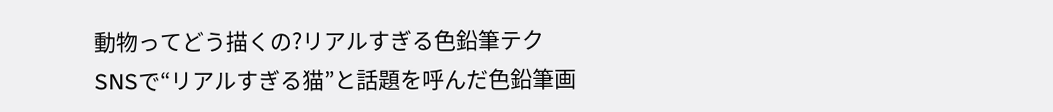動物ってどう描くの?リアルすぎる色鉛筆テク
SNSで“リアルすぎる猫”と話題を呼んだ色鉛筆画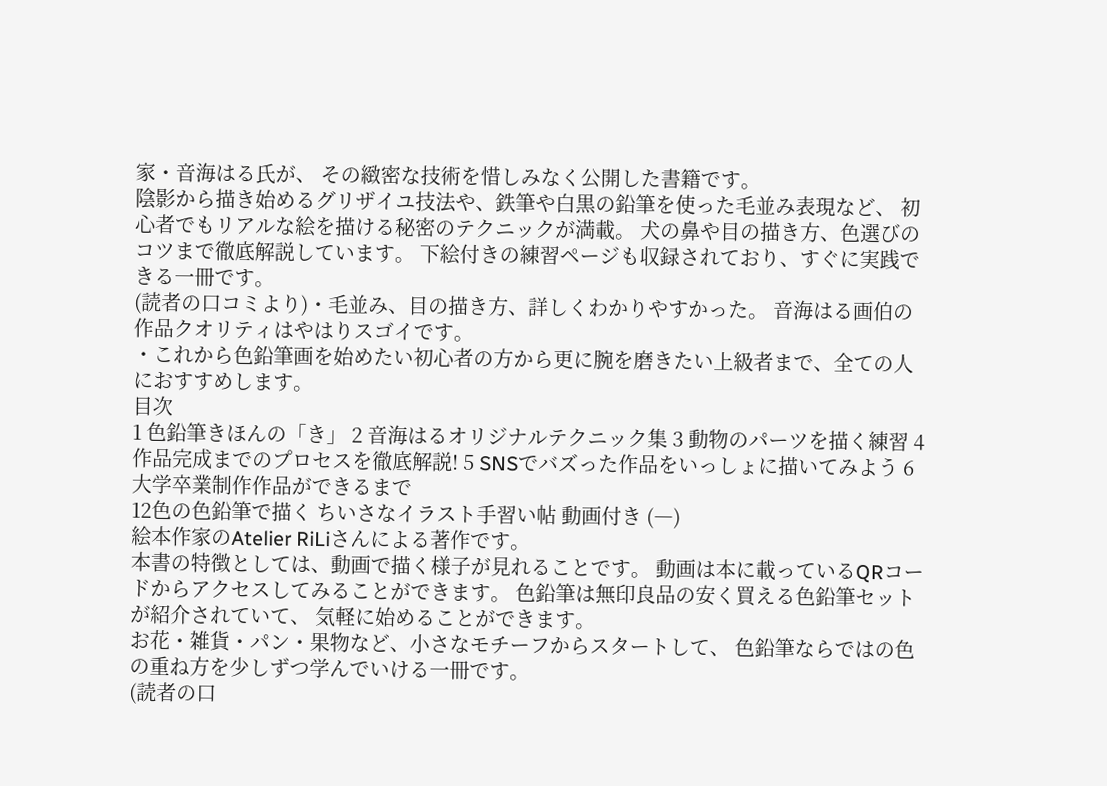家・音海はる氏が、 その緻密な技術を惜しみなく公開した書籍です。
陰影から描き始めるグリザイユ技法や、鉄筆や白黒の鉛筆を使った毛並み表現など、 初心者でもリアルな絵を描ける秘密のテクニックが満載。 犬の鼻や目の描き方、色選びのコツまで徹底解説しています。 下絵付きの練習ページも収録されており、すぐに実践できる一冊です。
(読者の口コミより)・毛並み、目の描き方、詳しくわかりやすかった。 音海はる画伯の作品クオリティはやはりスゴイです。
・これから色鉛筆画を始めたい初心者の方から更に腕を磨きたい上級者まで、全ての人におすすめします。
目次
1 色鉛筆きほんの「き」 2 音海はるオリジナルテクニック集 3 動物のパーツを描く練習 4 作品完成までのプロセスを徹底解説! 5 SNSでバズった作品をいっしょに描いてみよう 6 大学卒業制作作品ができるまで
12色の色鉛筆で描く ちいさなイラスト手習い帖 動画付き (―)
絵本作家のAtelier RiLiさんによる著作です。
本書の特徴としては、動画で描く様子が見れることです。 動画は本に載っているQRコードからアクセスしてみることができます。 色鉛筆は無印良品の安く買える色鉛筆セットが紹介されていて、 気軽に始めることができます。
お花・雑貨・パン・果物など、小さなモチーフからスタートして、 色鉛筆ならではの色の重ね方を少しずつ学んでいける一冊です。
(読者の口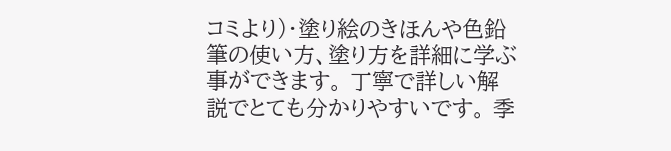コミより)・塗り絵のきほんや色鉛筆の使い方、塗り方を詳細に学ぶ事ができます。 丁寧で詳しい解説でとても分かりやすいです。 季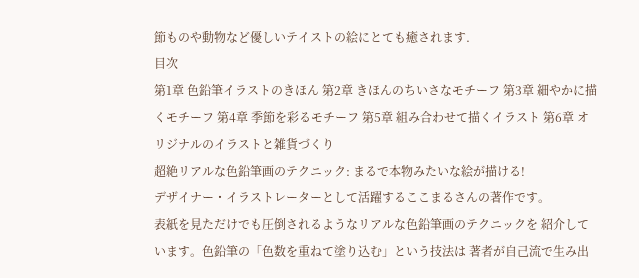節ものや動物など優しいテイストの絵にとても癒されます.
目次
第1章 色鉛筆イラストのきほん 第2章 きほんのちいさなモチーフ 第3章 細やかに描くモチーフ 第4章 季節を彩るモチーフ 第5章 組み合わせて描くイラスト 第6章 オリジナルのイラストと雑貨づくり
超絶リアルな色鉛筆画のテクニック: まるで本物みたいな絵が描ける!
デザイナー・イラストレーターとして活躍するここまるさんの著作です。
表紙を見ただけでも圧倒されるようなリアルな色鉛筆画のテクニックを 紹介しています。色鉛筆の「色数を重ねて塗り込む」という技法は 著者が自己流で生み出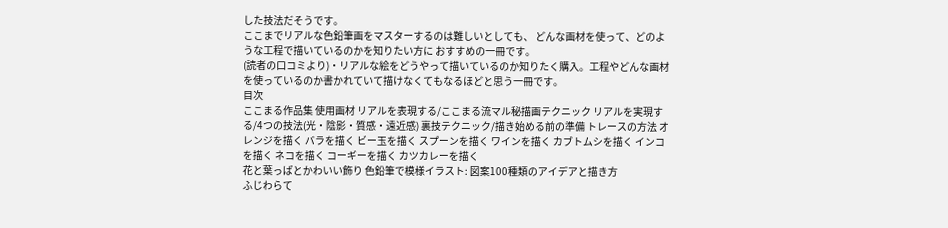した技法だそうです。
ここまでリアルな色鉛筆画をマスターするのは難しいとしても、 どんな画材を使って、どのような工程で描いているのかを知りたい方に おすすめの一冊です。
(読者の口コミより)・リアルな絵をどうやって描いているのか知りたく購入。工程やどんな画材を使っているのか書かれていて描けなくてもなるほどと思う一冊です。
目次
ここまる作品集 使用画材 リアルを表現する/ここまる流マル秘描画テクニック リアルを実現する/4つの技法(光・陰影・質感・遠近感) 裏技テクニック/描き始める前の準備 トレースの方法 オレンジを描く バラを描く ビー玉を描く スプーンを描く ワインを描く カブトムシを描く インコを描く ネコを描く コーギーを描く カツカレーを描く
花と葉っぱとかわいい飾り 色鉛筆で模様イラスト: 図案100種類のアイデアと描き方
ふじわらて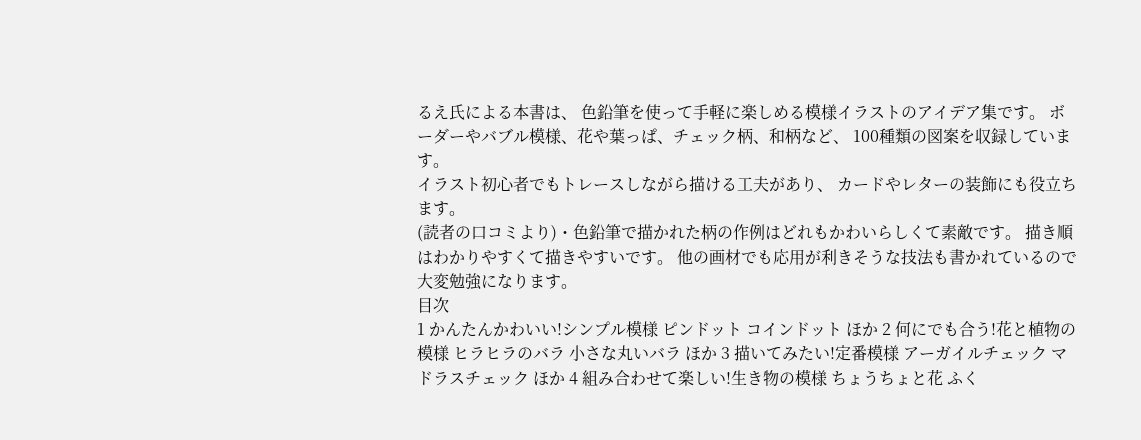るえ氏による本書は、 色鉛筆を使って手軽に楽しめる模様イラストのアイデア集です。 ボーダーやバブル模様、花や葉っぱ、チェック柄、和柄など、 100種類の図案を収録しています。
イラスト初心者でもトレースしながら描ける工夫があり、 カードやレターの装飾にも役立ちます。
(読者の口コミより)・色鉛筆で描かれた柄の作例はどれもかわいらしくて素敵です。 描き順はわかりやすくて描きやすいです。 他の画材でも応用が利きそうな技法も書かれているので大変勉強になります。
目次
1 かんたんかわいい!シンプル模様 ピンドット コインドット ほか 2 何にでも合う!花と植物の模様 ヒラヒラのバラ 小さな丸いバラ ほか 3 描いてみたい!定番模様 アーガイルチェック マドラスチェック ほか 4 組み合わせて楽しい!生き物の模様 ちょうちょと花 ふく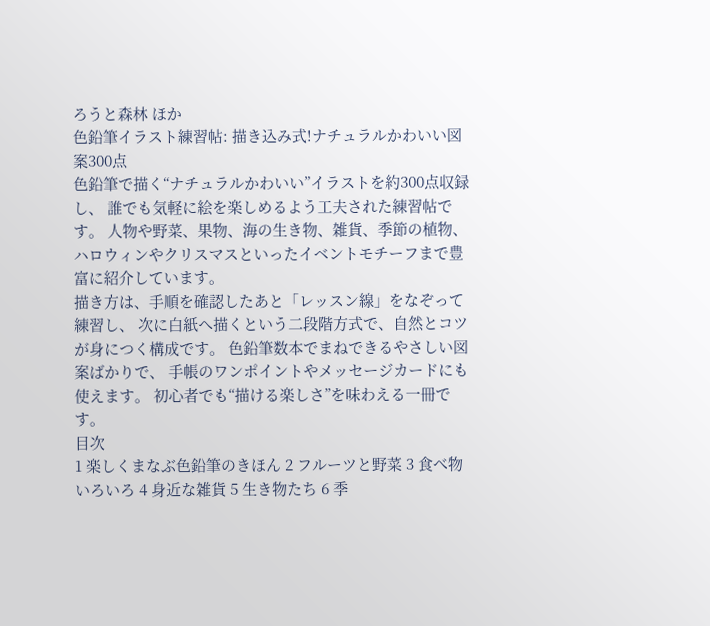ろうと森林 ほか
色鉛筆イラスト練習帖: 描き込み式!ナチュラルかわいい図案300点
色鉛筆で描く“ナチュラルかわいい”イラストを約300点収録し、 誰でも気軽に絵を楽しめるよう工夫された練習帖です。 人物や野菜、果物、海の生き物、雑貨、季節の植物、 ハロウィンやクリスマスといったイベントモチーフまで豊富に紹介しています。
描き方は、手順を確認したあと「レッスン線」をなぞって練習し、 次に白紙へ描くという二段階方式で、自然とコツが身につく構成です。 色鉛筆数本でまねできるやさしい図案ばかりで、 手帳のワンポイントやメッセージカードにも使えます。 初心者でも“描ける楽しさ”を味わえる一冊です。
目次
1 楽しくまなぶ色鉛筆のきほん 2 フルーツと野菜 3 食べ物いろいろ 4 身近な雑貨 5 生き物たち 6 季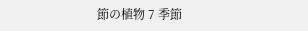節の植物 7 季節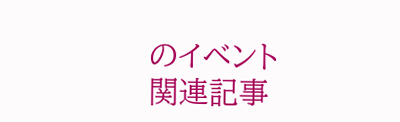のイベント
関連記事